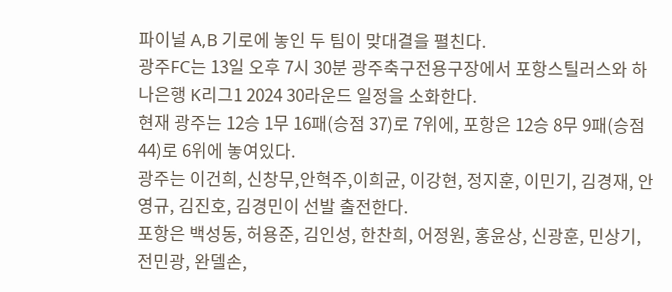파이널 A,B 기로에 놓인 두 팀이 맞대결을 펼친다.
광주FC는 13일 오후 7시 30분 광주축구전용구장에서 포항스틸러스와 하나은행 K리그1 2024 30라운드 일정을 소화한다.
현재 광주는 12승 1무 16패(승점 37)로 7위에, 포항은 12승 8무 9패(승점 44)로 6위에 놓여있다.
광주는 이건희, 신창무,안혁주,이희균, 이강현, 정지훈, 이민기, 김경재, 안영규, 김진호, 김경민이 선발 출전한다.
포항은 백성동, 허용준, 김인성, 한찬희, 어정원, 홍윤상, 신광훈, 민상기, 전민광, 완델손,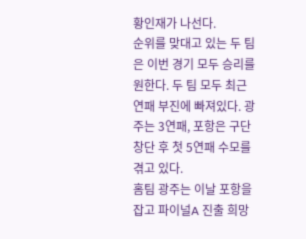황인재가 나선다.
순위를 맞대고 있는 두 팀은 이번 경기 모두 승리를 원한다. 두 팀 모두 최근 연패 부진에 빠져있다. 광주는 3연패, 포항은 구단 창단 후 첫 5연패 수모를 겪고 있다.
홈팀 광주는 이날 포항을 잡고 파이널A 진출 희망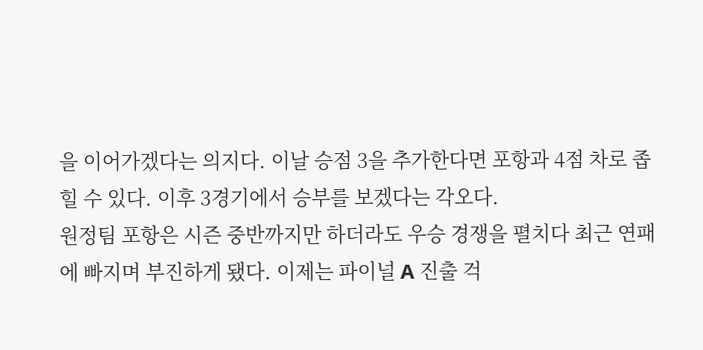을 이어가겠다는 의지다. 이날 승점 3을 추가한다면 포항과 4점 차로 좁힐 수 있다. 이후 3경기에서 승부를 보겠다는 각오다.
원정팀 포항은 시즌 중반까지만 하더라도 우승 경쟁을 펼치다 최근 연패에 빠지며 부진하게 됐다. 이제는 파이널 A 진출 걱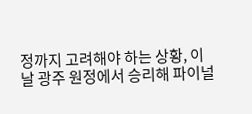정까지 고려해야 하는 상황, 이날 광주 원정에서 승리해 파이널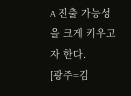A 진출 가능성을 크게 키우고자 한다.
[광주=김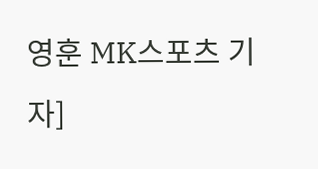영훈 MK스포츠 기자]